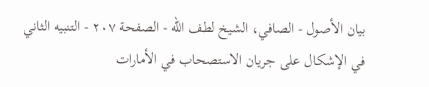بيان الأصول - الصافي، الشيخ لطف الله - الصفحة ٢٠٧ - التنبيه الثاني في الإشكال على جريان الاستصحاب في الأمارات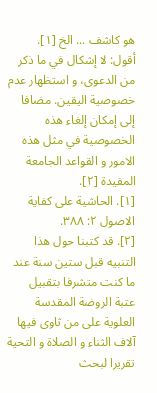هو كاشف ... الخ [١].
أقول: لا إشكال في ما ذكر من الدعوى، و استظهار عدم خصوصية اليقين. مضافا إلى إمكان إلغاء هذه الخصوصية في مثل هذه الامور و القواعد الجامعة المفيدة [٢].
[١]. الحاشية على كفاية الاصول ٢: ٣٨٨.
[٢]. قد كتبنا حول هذا التنبيه قبل ستين سنة عند ما كنت متشرفا بتقبيل عتبة الروضة المقدسة العلوية على من ثاوى فيها آلاف الثناء و الصلاة و التحية تقريرا لبحث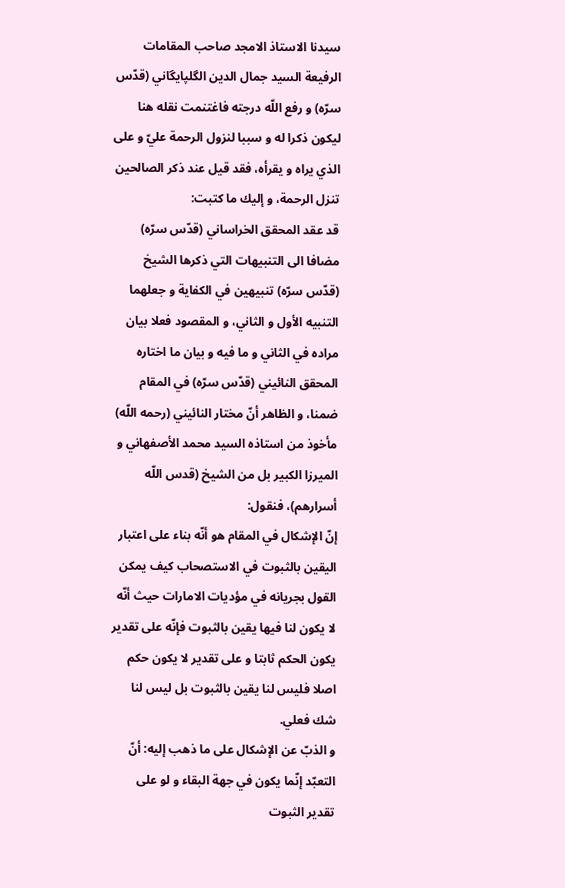سيدنا الاستاذ الامجد صاحب المقامات الرفيعة السيد جمال الدين الگلپايگاني (قدّس سرّه) و رفع اللّه درجته فاغتنمت نقله هنا ليكون ذكرا له و سببا لنزول الرحمة عليّ و على الذي يراه و يقرأه، فقد قيل عند ذكر الصالحين تنزل الرحمة، و إليك ما كتبت:
قد عقد المحقق الخراساني (قدّس سرّه) مضافا الى التنبيهات التي ذكرها الشيخ (قدّس سرّه) تنبيهين في الكفاية و جعلهما التنبيه الأول و الثاني، و المقصود فعلا بيان مراده في الثاني و ما فيه و بيان ما اختاره المحقق النائيني (قدّس سرّه) في المقام ضمنا، و الظاهر أنّ مختار النائيني (رحمه اللّه) مأخوذ من استاذه السيد محمد الأصفهاني و الميرزا الكبير بل من الشيخ (قدس اللّه أسرارهم)، فنقول:
إنّ الإشكال في المقام هو أنّه بناء على اعتبار اليقين بالثبوت في الاستصحاب كيف يمكن القول بجريانه في مؤديات الامارات حيث أنّه لا يكون لنا فيها يقين بالثبوت فإنّه على تقدير يكون الحكم ثابتا و على تقدير لا يكون حكم اصلا فليس لنا يقين بالثبوت بل ليس لنا شك فعلي.
و الذبّ عن الإشكال على ما ذهب إليه: أنّ التعبّد إنّما يكون في جهة البقاء و لو على تقدير الثبوت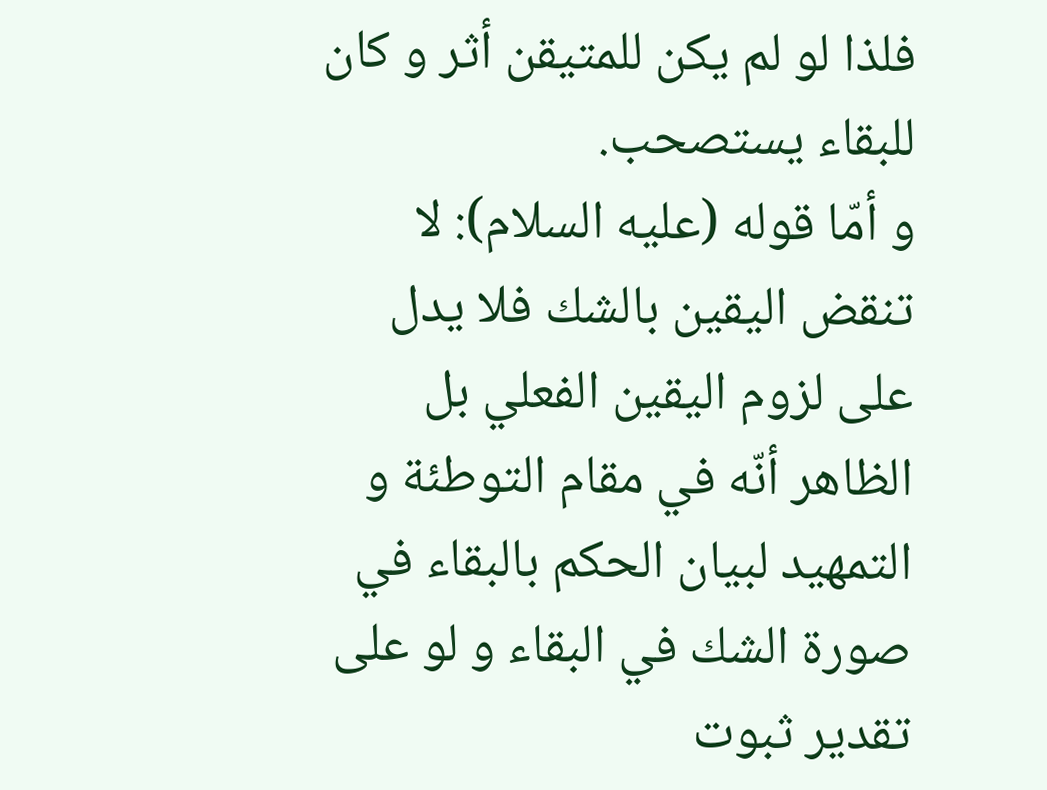فلذا لو لم يكن للمتيقن أثر و كان للبقاء يستصحب.
و أمّا قوله (عليه السلام): لا تنقض اليقين بالشك فلا يدل على لزوم اليقين الفعلي بل الظاهر أنّه في مقام التوطئة و التمهيد لبيان الحكم بالبقاء في صورة الشك في البقاء و لو على تقدير ثبوت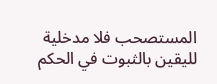المستصحب فلا مدخلية لليقين بالثبوت في الحكم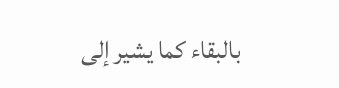بالبقاء كما يشير إلى